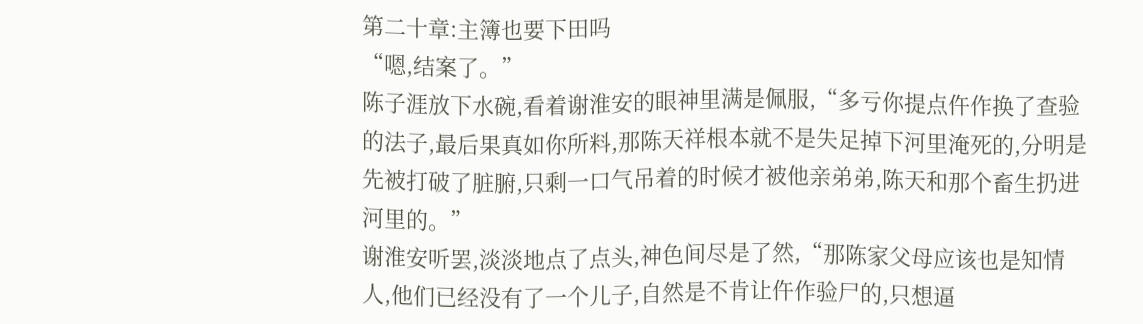第二十章:主簿也要下田吗
“嗯,结案了。”
陈子涯放下水碗,看着谢淮安的眼神里满是佩服,“多亏你提点仵作换了查验的法子,最后果真如你所料,那陈天祥根本就不是失足掉下河里淹死的,分明是先被打破了脏腑,只剩一口气吊着的时候才被他亲弟弟,陈天和那个畜生扔进河里的。”
谢淮安听罢,淡淡地点了点头,神色间尽是了然,“那陈家父母应该也是知情人,他们已经没有了一个儿子,自然是不肯让仵作验尸的,只想逼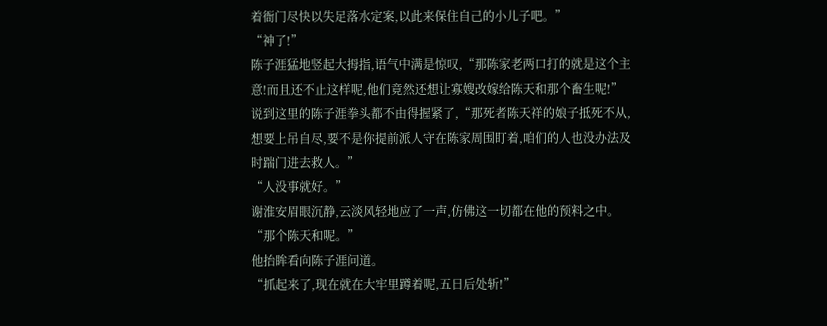着衙门尽快以失足落水定案,以此来保住自己的小儿子吧。”
“神了!”
陈子涯猛地竖起大拇指,语气中满是惊叹,“那陈家老两口打的就是这个主意!而且还不止这样呢,他们竟然还想让寡嫂改嫁给陈天和那个畜生呢!”
说到这里的陈子涯拳头都不由得握紧了,“那死者陈天祥的娘子抵死不从,想要上吊自尽,要不是你提前派人守在陈家周围盯着,咱们的人也没办法及时踹门进去救人。”
“人没事就好。”
谢淮安眉眼沉静,云淡风轻地应了一声,仿佛这一切都在他的预料之中。
“那个陈天和呢。”
他抬眸看向陈子涯问道。
“抓起来了,现在就在大牢里蹲着呢,五日后处斩!”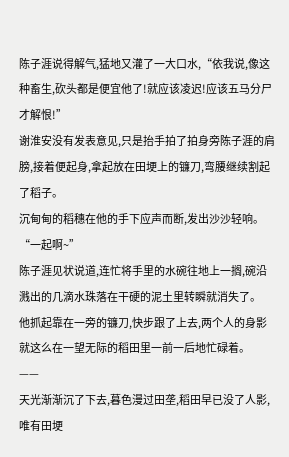陈子涯说得解气,猛地又灌了一大口水,“依我说,像这种畜生,砍头都是便宜他了!就应该凌迟!应该五马分尸才解恨!”
谢淮安没有发表意见,只是抬手拍了拍身旁陈子涯的肩膀,接着便起身,拿起放在田埂上的镰刀,弯腰继续割起了稻子。
沉甸甸的稻穗在他的手下应声而断,发出沙沙轻响。
“一起啊~”
陈子涯见状说道,连忙将手里的水碗往地上一搁,碗沿溅出的几滴水珠落在干硬的泥土里转瞬就消失了。
他抓起靠在一旁的镰刀,快步跟了上去,两个人的身影就这么在一望无际的稻田里一前一后地忙碌着。
——
天光渐渐沉了下去,暮色漫过田垄,稻田早已没了人影,唯有田埂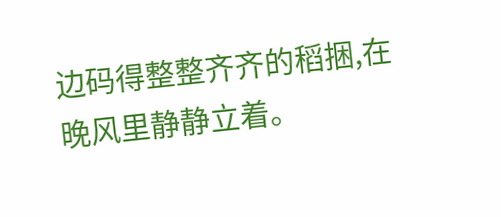边码得整整齐齐的稻捆,在晚风里静静立着。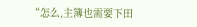“怎么,主簿也需要下田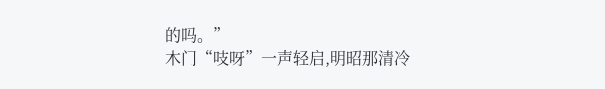的吗。”
木门“吱呀”一声轻启,明昭那清冷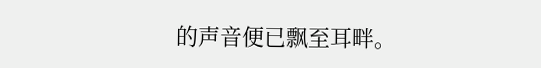的声音便已飘至耳畔。